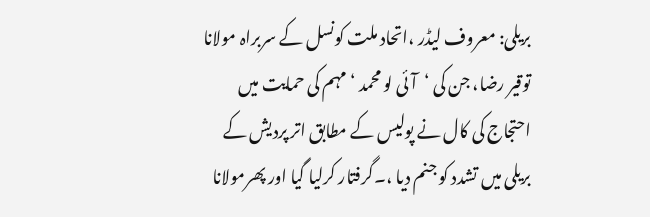بریلی: معروف لیڈر ،اتحاد ملت کونسل کے سربراہ مولانا توقیر رضا، جن کی ‘آئی لو محمد ‘ مہم کی حمایت میں احتجاج کی کال نے پولیس کے مطابق اتر پردیش کے بریلی میں تشدد کو جنم دیا ،۔گرفتار کرلیا گیا اور پھرمولانا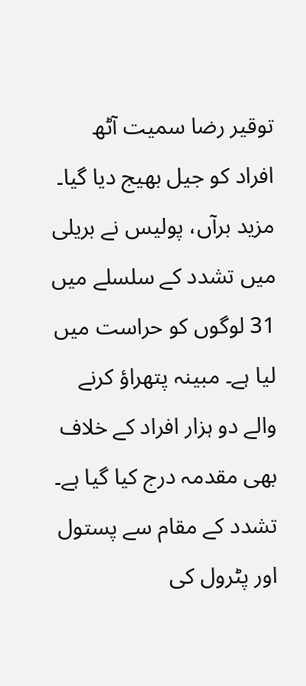توقیر رضا سمیت آٹھ افراد کو جیل بھیج دیا گیا۔ مزید برآں، پولیس نے بریلی میں تشدد کے سلسلے میں 31 لوگوں کو حراست میں لیا ہے۔ مبینہ پتھراؤ کرنے والے دو ہزار افراد کے خلاف بھی مقدمہ درج کیا گیا ہے۔ تشدد کے مقام سے پستول اور پٹرول کی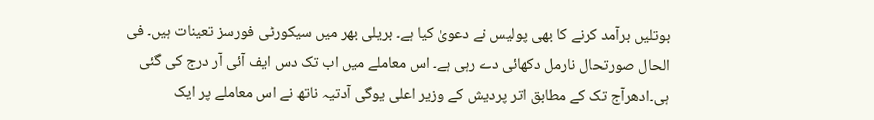بوتلیں برآمد کرنے کا بھی پولیس نے دعویٰ کیا ہے۔ بریلی بھر میں سیکورٹی فورسز تعینات ہیں۔ فی الحال صورتحال نارمل دکھائی دے رہی ہے۔ اس معاملے میں اب تک دس ایف آئی آر درج کی گئی ہی۔ادھرآج تک کے مطابق اتر پردیش کے وزیر اعلی یوگی آدتیہ ناتھ نے اس معاملے پر ایک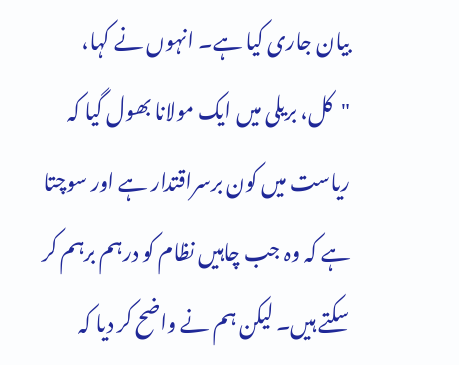بیان جاری کیا ہے۔ انہوں نے کہا، "کل، بریلی میں ایک مولانا بھول گیا کہ ریاست میں کون برسراقتدار ہے اور سوچتا ہے کہ وہ جب چاہیں نظام کو درہم برہم کر سکتے ہیں۔ لیکن ہم نے واضح کر دیا کہ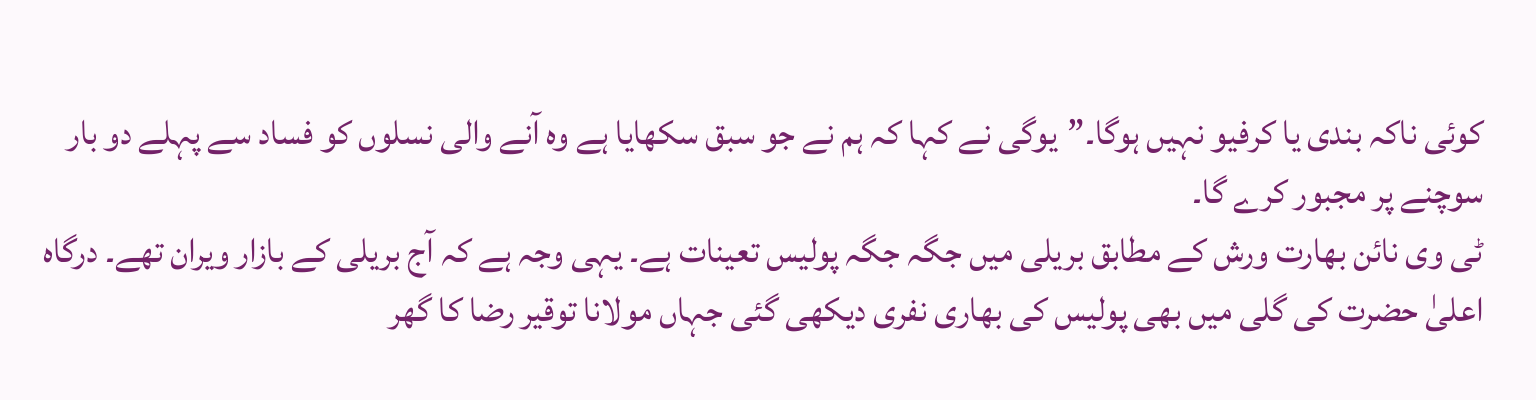کوئی ناکہ بندی یا کرفیو نہیں ہوگا۔”یوگی نے کہا کہ ہم نے جو سبق سکھایا ہے وہ آنے والی نسلوں کو فساد سے پہلے دو بار سوچنے پر مجبور کرے گا۔
ٹی وی نائن بھارت ورش کے مطابق بریلی میں جگہ جگہ پولیس تعینات ہے۔ یہی وجہ ہے کہ آج بریلی کے بازار ویران تھے۔ درگاہ اعلیٰ حضرت کی گلی میں بھی پولیس کی بھاری نفری دیکھی گئی جہاں مولانا توقیر رضا کا گھر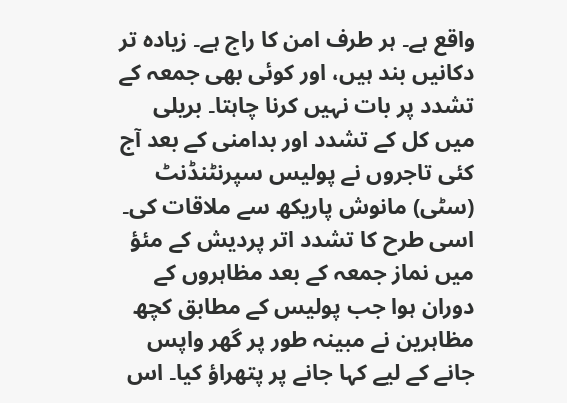واقع ہے۔ ہر طرف امن کا راج ہے۔ زیادہ تر دکانیں بند ہیں، اور کوئی بھی جمعہ کے تشدد پر بات نہیں کرنا چاہتا۔ بریلی میں کل کے تشدد اور بدامنی کے بعد آج کئی تاجروں نے پولیس سپرنٹنڈنٹ (سٹی) مانوش پاریکھ سے ملاقات کی۔
اسی طرح کا تشدد اتر پردیش کے مئؤ میں نماز جمعہ کے بعد مظاہروں کے دوران ہوا جب پولیس کے مطابق کچھ مظاہرین نے مبینہ طور پر گھر واپس جانے کے لیے کہا جانے پر پتھراؤ کیا۔ اس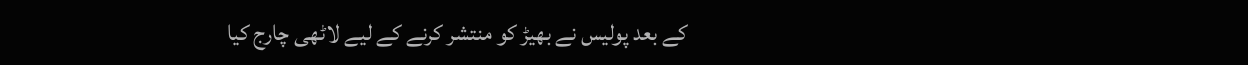کے بعد پولیس نے بھیڑ کو منتشر کرنے کے لیے لاٹھی چارج کیا